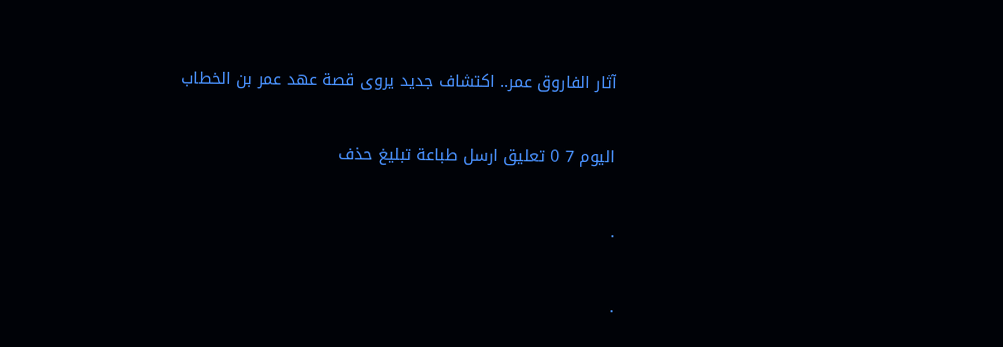آثار الفاروق عمر.. اكتشاف جديد يروى قصة عهد عمر بن الخطاب

اليوم 7 0 تعليق ارسل طباعة تبليغ حذف

.

.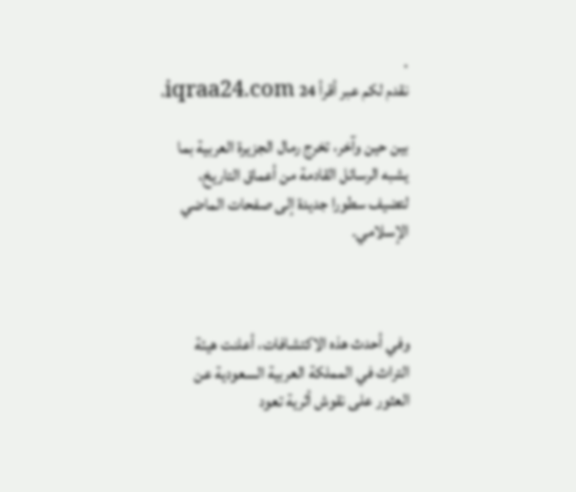.
نقدم لكم عبر أقرأ 24 iqraa24.com،

بين حين وآخر، تخرج رمال الجزيرة العربية بما يشبه الرسائل القادمة من أعماق التاريخ، لتضيف سطورا جديدة إلى صفحات الماضي الإسلامي.



وفي أحدث هذه الاكتشافات، أعلنت هيئة التراث في المملكة العربية السعودية عن العثور على نقوش أثرية تعود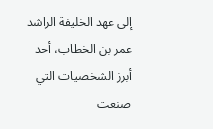إلى عهد الخليفة الراشد عمر بن الخطاب، أحد أبرز الشخصيات التي صنعت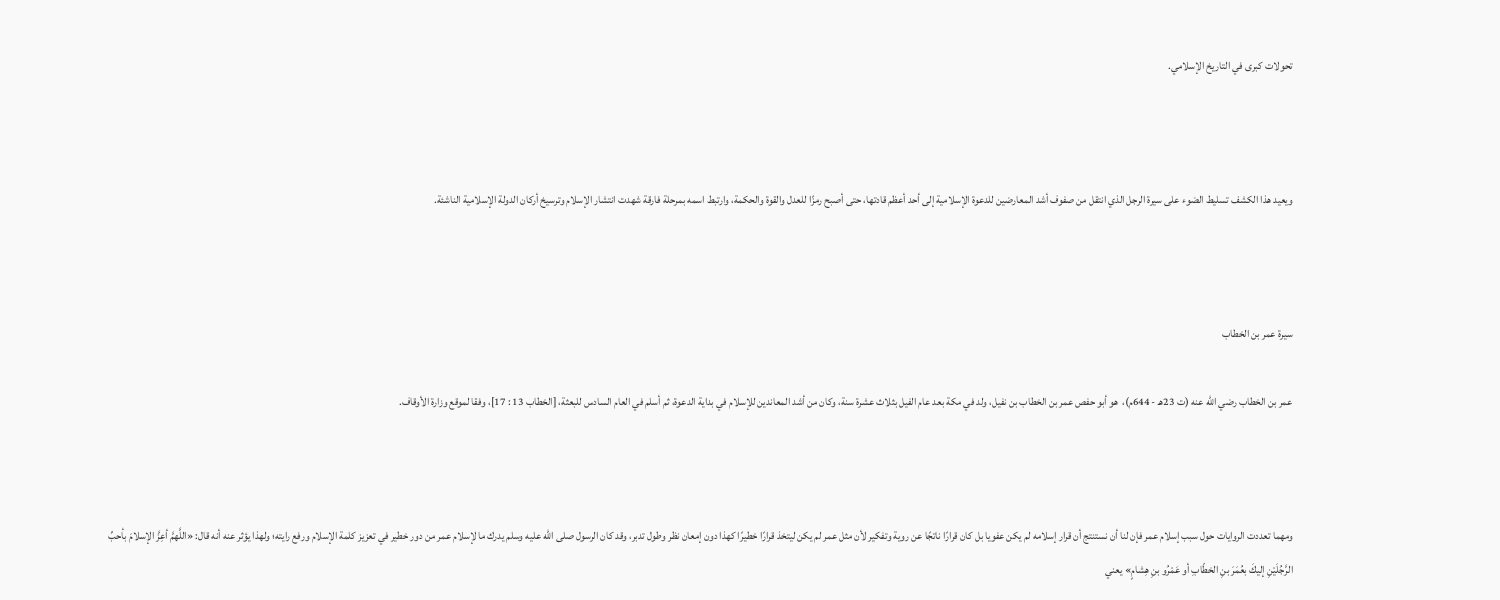تحولات كبرى في التاريخ الإسلامي.



ويعيد هذا الكشف تسليط الضوء على سيرة الرجل الذي انتقل من صفوف أشد المعارضين للدعوة الإسلامية إلى أحد أعظم قادتها، حتى أصبح رمزًا للعدل والقوة والحكمة، وارتبط اسمه بمرحلة فارقة شهدت انتشار الإسلام وترسيخ أركان الدولة الإسلامية الناشئة.



سيرة عمر بن الخطاب

عمر بن الخطاب رضي الله عنه (ت 23هـ - 644م)،  هو أبو حفص عمر بن الخطاب بن نفيل، ولد في مكة بعد عام الفيل بثلاث عشرة سنة، وكان من أشد المعاندين للإسلام في بداية الدعوة، ثم أسلم في العام السادس للبعثة، [الخطاب 13 : 17]، وفقا لموقع وزارة الأوقاف.



ومهما تعددت الروايات حول سبب إسلام عمر فإن لنا أن نستنتج أن قرار إسلامه لم يكن عفويا بل كان قرارًا ناتجًا عن روية وتفكير لأن مثل عمر لم يكن ليتخذ قرارًا خطيرًا كهذا دون إمعان نظر وطول تدبر، وقد كان الرسول صلى الله عليه وسلم يدرك ما لإسلام عمر من دور خطير في تعزيز كلمة الإسلام ورفع رايته؛ ولهذا يؤثر عنه أنه قال: «اللَّهمَّ أعِزَّ الإسلامَ بأحبِّ الرَّجُلَيْنِ إليكَ بعُمَرَ بنِ الخطّابِ أو عَمْرُو بنِ هِشامٍ» يعني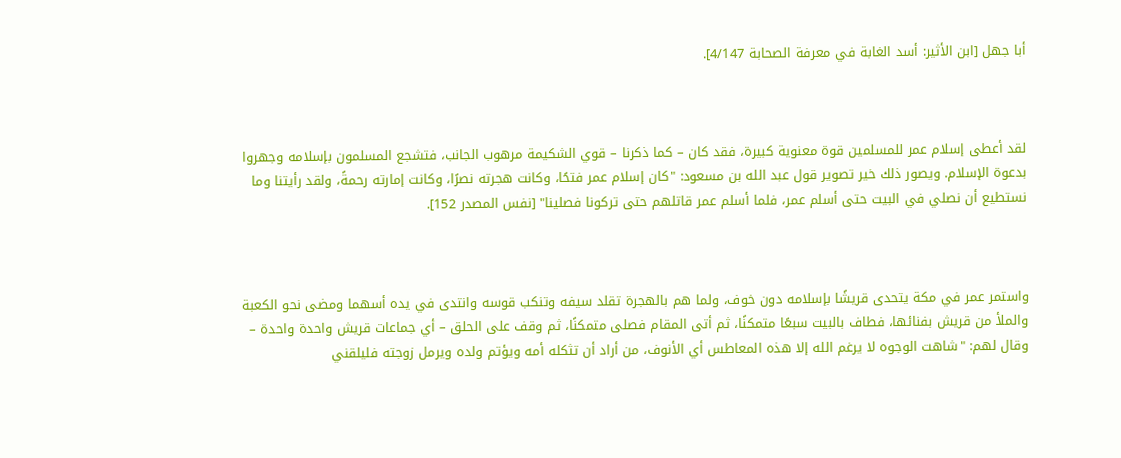أبا جهل [ابن الأثير: أسد الغابة في معرفة الصحابة 4/147].



لقد أعطى إسلام عمر للمسلمين قوة معنوية كبيرة، فقد كان – كما ذكرنا – قوي الشكيمة مرهوب الجانب، فتشجع المسلمون بإسلامه وجهروا بدعوة الإسلام. ويصور ذلك خير تصوير قول عبد الله بن مسعود: "كان إسلام عمر فتحًا، وكانت هجرته نصرًا، وكانت إمارته رحمةً، ولقد رأيتنا وما نستطيع أن نصلي في البيت حتى أسلم عمر، فلما أسلم عمر قاتلهم حتى تركونا فصلينا" [نفس المصدر 152].



واستمر عمر في مكة يتحدى قريشًا بإسلامه دون خوف، ولما هم بالهجرة تقلد سيفه وتنكب قوسه وانتدى في يده أسهما ومضى نحو الكعبة والملأ من قريش بفنائها، فطاف بالبيت سبعًا متمكنًا، ثم أتى المقام فصلى متمكنًا، ثم وقف على الحلق – أي جماعات قريش واحدة واحدة – وقال لهم: "شاهت الوجوه لا يرغم الله إلا هذه المعاطس أي الأنوف، من أراد أن تثكله أمه ويؤتم ولده ويرمل زوجته فليلقني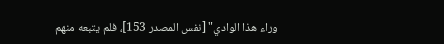وراء هذا الوادي" [نفس المصدر 153]، فلم يتبعه منهم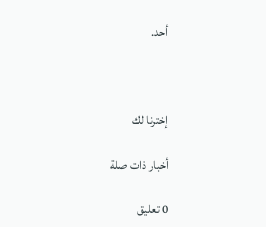أحد.



إخترنا لك

أخبار ذات صلة

0 تعليق